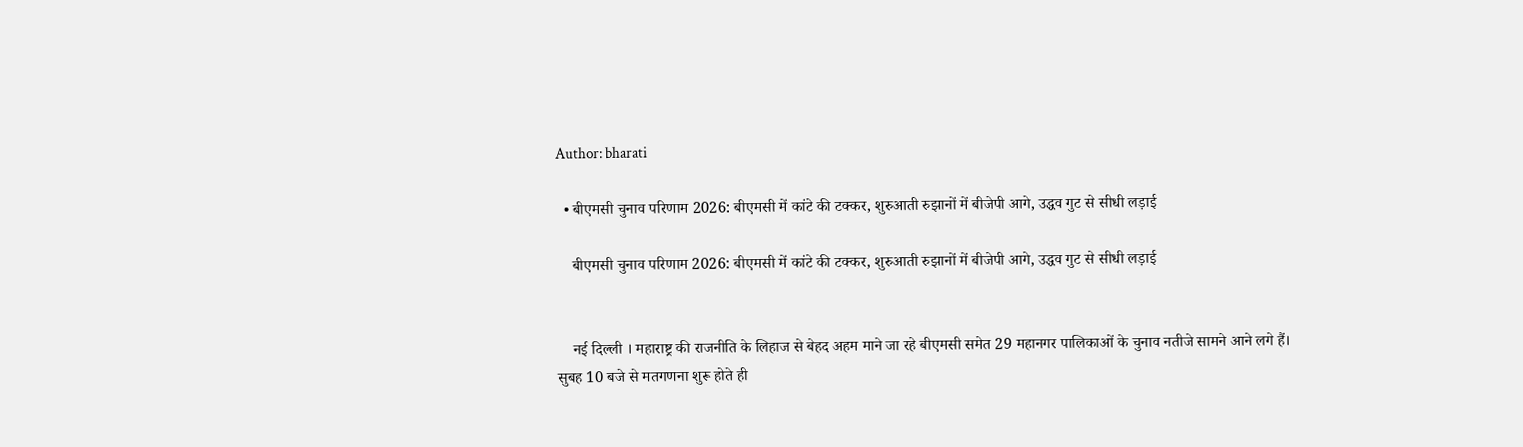Author: bharati

  • बीएमसी चुनाव परिणाम 2026: बीएमसी में कांटे की टक्कर, शुरुआती रुझानों में बीजेपी आगे, उद्धव गुट से सीधी लड़ाई

    बीएमसी चुनाव परिणाम 2026: बीएमसी में कांटे की टक्कर, शुरुआती रुझानों में बीजेपी आगे, उद्धव गुट से सीधी लड़ाई


    नई दिल्ली । महाराष्ट्र की राजनीति के लिहाज से बेहद अहम माने जा रहे बीएमसी समेत 29 महानगर पालिकाओं के चुनाव नतीजे सामने आने लगे हैं। सुबह 10 बजे से मतगणना शुरू होते ही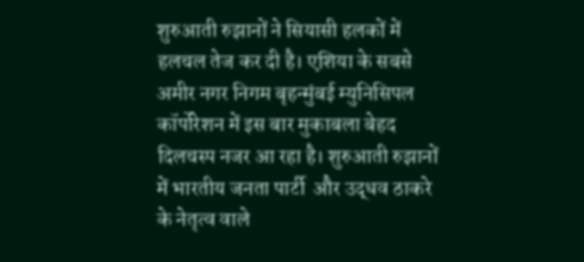शुरुआती रुझानों ने सियासी हलकों में हलचल तेज कर दी है। एशिया के सबसे अमीर नगर निगम बृहन्मुंबई म्युनिसिपल कॉर्पोरेशन में इस बार मुकाबला बेहद दिलचस्प नजर आ रहा है। शुरुआती रुझानों में भारतीय जनता पार्टी  और उद्धव ठाकरे के नेतृत्व वाले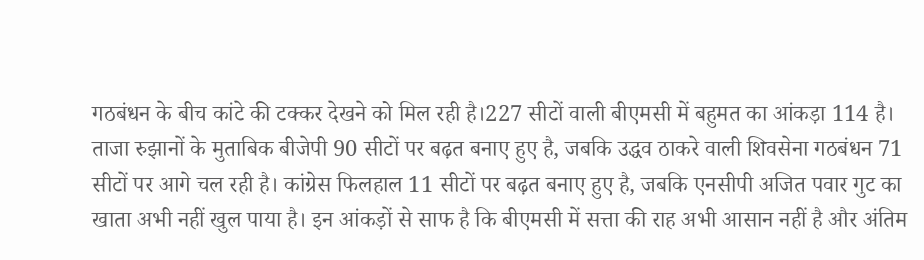गठबंधन के बीच कांटे की टक्कर देखने को मिल रही है।227 सीटों वाली बीएमसी में बहुमत का आंकड़ा 114 है। ताजा रुझानों के मुताबिक बीजेपी 90 सीटों पर बढ़त बनाए हुए है, जबकि उद्धव ठाकरे वाली शिवसेना गठबंधन 71 सीटों पर आगे चल रही है। कांग्रेस फिलहाल 11 सीटों पर बढ़त बनाए हुए है, जबकि एनसीपी अजित पवार गुट का खाता अभी नहीं खुल पाया है। इन आंकड़ों से साफ है कि बीएमसी में सत्ता की राह अभी आसान नहीं है और अंतिम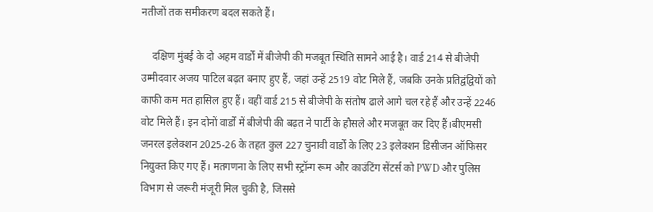नतीजों तक समीकरण बदल सकते हैं।

    दक्षिण मुंबई के दो अहम वार्डों में बीजेपी की मजबूत स्थिति सामने आई है। वार्ड 214 से बीजेपी उम्मीदवार अजय पाटिल बढ़त बनाए हुए हैं, जहां उन्हें 2519 वोट मिले हैं, जबकि उनके प्रतिद्वंद्वियों को काफी कम मत हासिल हुए हैं। वहीं वार्ड 215 से बीजेपी के संतोष ढाले आगे चल रहे हैं और उन्हें 2246 वोट मिले हैं। इन दोनों वार्डों में बीजेपी की बढ़त ने पार्टी के हौसले और मजबूत कर दिए हैं।बीएमसी जनरल इलेक्शन 2025-26 के तहत कुल 227 चुनावी वार्डों के लिए 23 इलेक्शन डिसीजन ऑफिसर नियुक्त किए गए हैं। मतगणना के लिए सभी स्ट्रॉन्ग रूम और काउंटिंग सेंटर्स को PWD और पुलिस विभाग से जरूरी मंजूरी मिल चुकी है, जिससे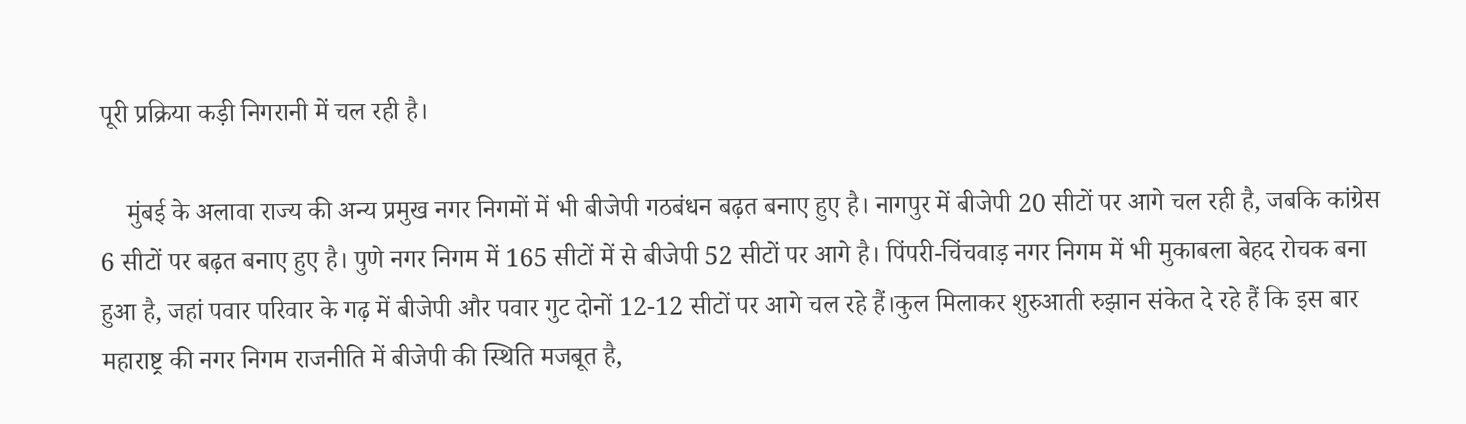पूरी प्रक्रिया कड़ी निगरानी में चल रही है।

    मुंबई के अलावा राज्य की अन्य प्रमुख नगर निगमों में भी बीजेपी गठबंधन बढ़त बनाए हुए है। नागपुर में बीजेपी 20 सीटों पर आगे चल रही है, जबकि कांग्रेस 6 सीटों पर बढ़त बनाए हुए है। पुणे नगर निगम में 165 सीटों में से बीजेपी 52 सीटों पर आगे है। पिंपरी-चिंचवाड़ नगर निगम में भी मुकाबला बेहद रोचक बना हुआ है, जहां पवार परिवार के गढ़ में बीजेपी और पवार गुट दोनों 12-12 सीटों पर आगे चल रहे हैं।कुल मिलाकर शुरुआती रुझान संकेत दे रहे हैं कि इस बार महाराष्ट्र की नगर निगम राजनीति में बीजेपी की स्थिति मजबूत है,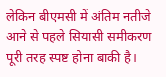लेकिन बीएमसी में अंतिम नतीजे आने से पहले सियासी समीकरण पूरी तरह स्पष्ट होना बाकी है।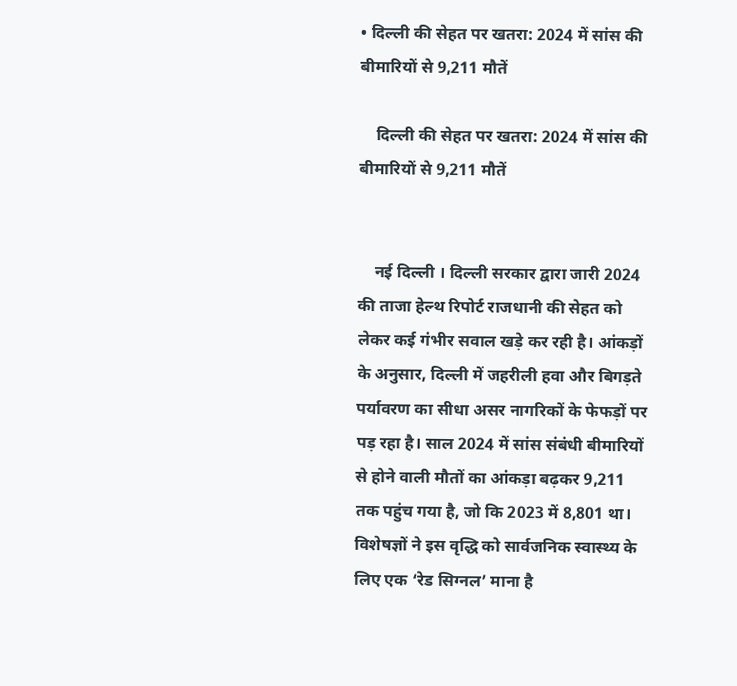• दिल्ली की सेहत पर खतरा: 2024 में सांस की बीमारियों से 9,211 मौतें

    दिल्ली की सेहत पर खतरा: 2024 में सांस की बीमारियों से 9,211 मौतें


    नई दिल्ली । दिल्ली सरकार द्वारा जारी 2024 की ताजा हेल्थ रिपोर्ट राजधानी की सेहत को लेकर कई गंभीर सवाल खड़े कर रही है। आंकड़ों के अनुसार, दिल्ली में जहरीली हवा और बिगड़ते पर्यावरण का सीधा असर नागरिकों के फेफड़ों पर पड़ रहा है। साल 2024 में सांस संबंधी बीमारियों से होने वाली मौतों का आंकड़ा बढ़कर 9,211 तक पहुंच गया है, जो कि 2023 में 8,801 था। विशेषज्ञों ने इस वृद्धि को सार्वजनिक स्वास्थ्य के लिए एक ‘रेड सिग्नल’ माना है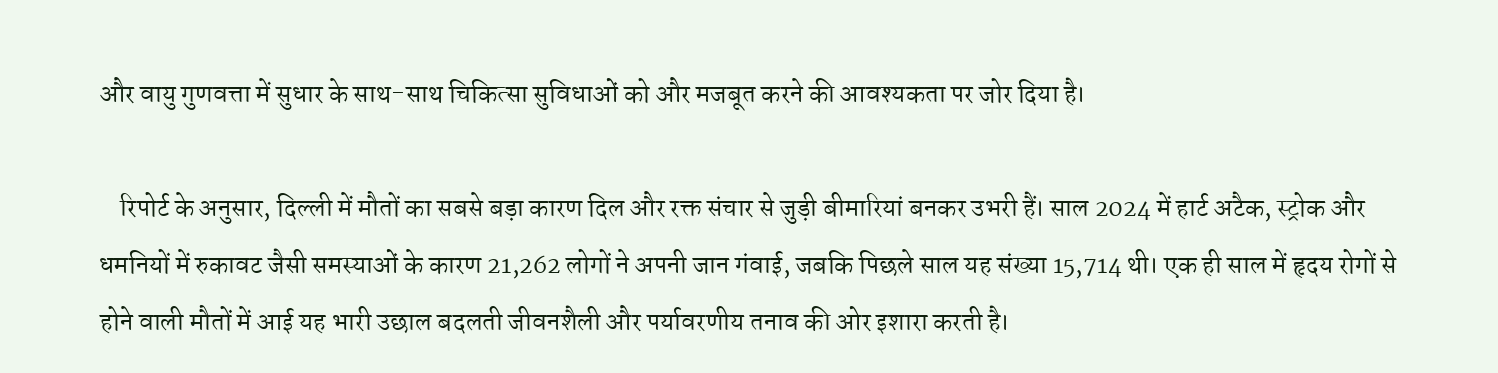और वायु गुणवत्ता में सुधार के साथ-साथ चिकित्सा सुविधाओं को और मजबूत करने की आवश्यकता पर जोर दिया है।

    रिपोर्ट के अनुसार, दिल्ली में मौतों का सबसे बड़ा कारण दिल और रक्त संचार से जुड़ी बीमारियां बनकर उभरी हैं। साल 2024 में हार्ट अटैक, स्ट्रोक और धमनियों में रुकावट जैसी समस्याओं के कारण 21,262 लोगों ने अपनी जान गंवाई, जबकि पिछले साल यह संख्या 15,714 थी। एक ही साल में हृदय रोगों से होने वाली मौतों में आई यह भारी उछाल बदलती जीवनशैली और पर्यावरणीय तनाव की ओर इशारा करती है।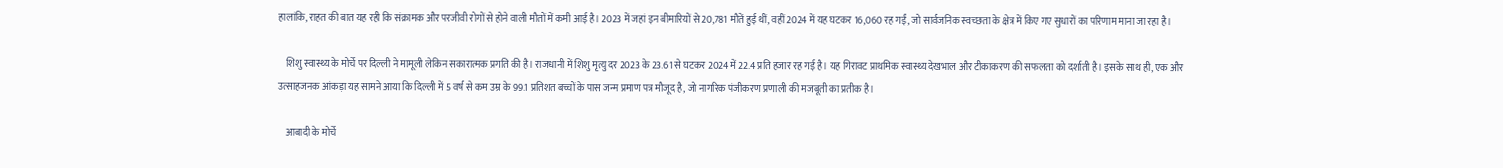हालांकि, राहत की बात यह रही कि संक्रामक और परजीवी रोगों से होने वाली मौतों में कमी आई है। 2023 में जहां इन बीमारियों से 20,781 मौतें हुई थीं, वहीं 2024 में यह घटकर 16,060 रह गईं, जो सार्वजनिक स्वच्छता के क्षेत्र में किए गए सुधारों का परिणाम माना जा रहा है।

    शिशु स्वास्थ्य के मोर्चे पर दिल्ली ने मामूली लेकिन सकारात्मक प्रगति की है। राजधानी में शिशु मृत्यु दर 2023 के 23.61 से घटकर 2024 में 22.4 प्रति हजार रह गई है। यह गिरावट प्राथमिक स्वास्थ्य देखभाल और टीकाकरण की सफलता को दर्शाती है। इसके साथ ही, एक और उत्साहजनक आंकड़ा यह सामने आया कि दिल्ली में 5 वर्ष से कम उम्र के 99.1 प्रतिशत बच्चों के पास जन्म प्रमाण पत्र मौजूद है, जो नागरिक पंजीकरण प्रणाली की मजबूती का प्रतीक है।

    आबादी के मोर्चे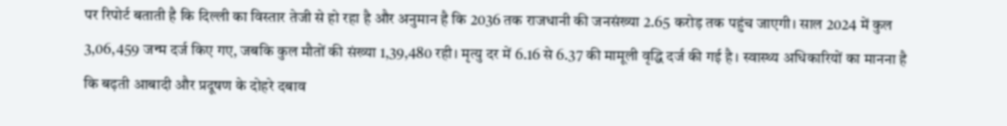पर रिपोर्ट बताती है कि दिल्ली का विस्तार तेजी से हो रहा है और अनुमान है कि 2036 तक राजधानी की जनसंख्या 2.65 करोड़ तक पहुंच जाएगी। साल 2024 में कुल 3,06,459 जन्म दर्ज किए गए, जबकि कुल मौतों की संख्या 1,39,480 रही। मृत्यु दर में 6.16 से 6.37 की मामूली वृद्धि दर्ज की गई है। स्वास्थ्य अधिकारियों का मानना है कि बढ़ती आबादी और प्रदूषण के दोहरे दबाव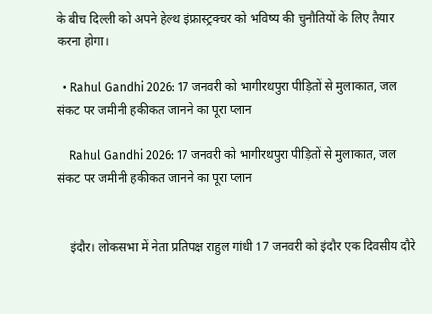के बीच दिल्ली को अपने हेल्थ इंफ्रास्ट्रक्चर को भविष्य की चुनौतियों के लिए तैयार करना होगा।

  • Rahul Gandhi 2026: 17 जनवरी को भागीरथपुरा पीड़ितों से मुलाकात, जल संकट पर जमीनी हकीकत जानने का पूरा प्लान

    Rahul Gandhi 2026: 17 जनवरी को भागीरथपुरा पीड़ितों से मुलाकात, जल संकट पर जमीनी हकीकत जानने का पूरा प्लान


    इंदौर। लोकसभा में नेता प्रतिपक्ष राहुल गांधी 17 जनवरी को इंदौर एक दिवसीय दौरे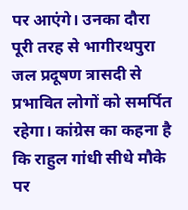पर आएंगे। उनका दौरा पूरी तरह से भागीरथपुरा जल प्रदूषण त्रासदी से प्रभावित लोगों को समर्पित रहेगा। कांग्रेस का कहना है कि राहुल गांधी सीधे मौके पर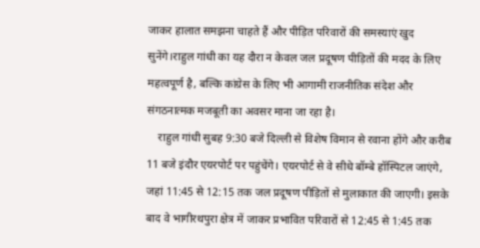जाकर हालात समझना चाहते हैं और पीड़ित परिवारों की समस्याएं खुद सुनेंगे।राहुल गांधी का यह दौरा न केवल जल प्रदूषण पीड़ितों की मदद के लिए महत्वपूर्ण है, बल्कि कांग्रेस के लिए भी आगामी राजनीतिक संदेश और संगठनात्मक मजबूती का अवसर माना जा रहा है।
    राहुल गांधी सुबह 9:30 बजे दिल्ली से विशेष विमान से रवाना होंगे और करीब 11 बजे इंदौर एयरपोर्ट पर पहुंचेंगे। एयरपोर्ट से वे सीधे बॉम्बे हॉस्पिटल जाएंगे, जहां 11:45 से 12:15 तक जल प्रदूषण पीड़ितों से मुलाकात की जाएगी। इसके बाद वे भागीरथपुरा क्षेत्र में जाकर प्रभावित परिवारों से 12:45 से 1:45 तक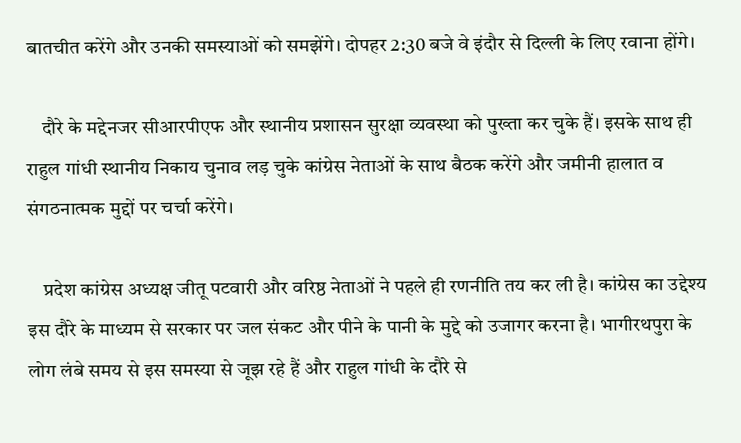बातचीत करेंगे और उनकी समस्याओं को समझेंगे। दोपहर 2:30 बजे वे इंदौर से दिल्ली के लिए रवाना होंगे।

    दौरे के मद्देनजर सीआरपीएफ और स्थानीय प्रशासन सुरक्षा व्यवस्था को पुख्ता कर चुके हैं। इसके साथ ही राहुल गांधी स्थानीय निकाय चुनाव लड़ चुके कांग्रेस नेताओं के साथ बैठक करेंगे और जमीनी हालात व संगठनात्मक मुद्दों पर चर्चा करेंगे।

    प्रदेश कांग्रेस अध्यक्ष जीतू पटवारी और वरिष्ठ नेताओं ने पहले ही रणनीति तय कर ली है। कांग्रेस का उद्देश्य इस दौरे के माध्यम से सरकार पर जल संकट और पीने के पानी के मुद्दे को उजागर करना है। भागीरथपुरा के लोग लंबे समय से इस समस्या से जूझ रहे हैं और राहुल गांधी के दौरे से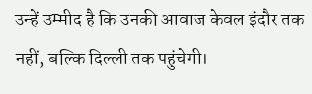उन्हें उम्मीद है कि उनकी आवाज केवल इंदौर तक नहीं, बल्कि दिल्ली तक पहुंचेगी।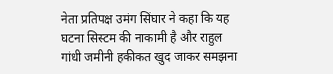नेता प्रतिपक्ष उमंग सिंघार ने कहा कि यह घटना सिस्टम की नाकामी है और राहुल गांधी जमीनी हकीकत खुद जाकर समझना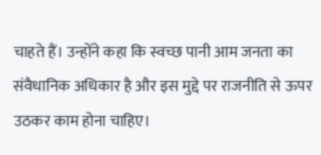चाहते हैं। उन्होंने कहा कि स्वच्छ पानी आम जनता का संवैधानिक अधिकार है और इस मुद्दे पर राजनीति से ऊपर उठकर काम होना चाहिए।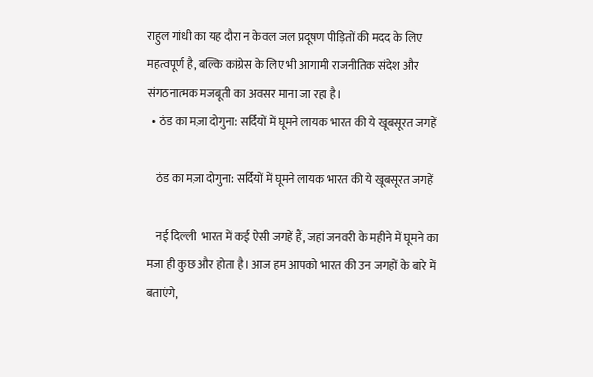राहुल गांधी का यह दौरा न केवल जल प्रदूषण पीड़ितों की मदद के लिए महत्वपूर्ण है, बल्कि कांग्रेस के लिए भी आगामी राजनीतिक संदेश और संगठनात्मक मजबूती का अवसर माना जा रहा है।
  • ठंड का मज़ा दोगुना: सर्दियों में घूमने लायक भारत की ये खूबसूरत जगहें

    ठंड का मज़ा दोगुना: सर्दियों में घूमने लायक भारत की ये खूबसूरत जगहें

    नई दिल्ली  भारत में कई ऐसी जगहें हैं, जहां जनवरी के महीने में घूमने का मजा ही कुछ और होता है। आज हम आपको भारत की उन जगहों के बारे में बताएंगे,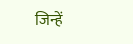जिन्हें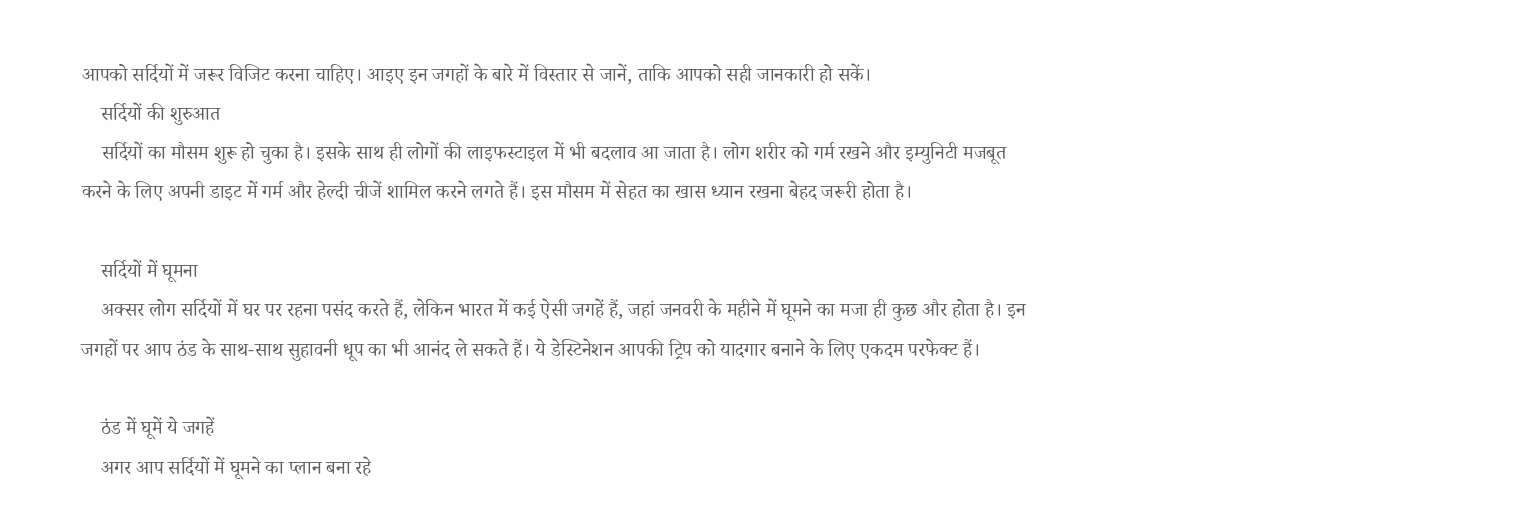आपको सर्दियों में जरूर विजिट करना चाहिए। आइए इन जगहों के बारे में विस्तार से जानें, ताकि आपको सही जानकारी हो सकें।
    सर्दियों की शुरुआत
    सर्दियों का मौसम शुरू हो चुका है। इसके साथ ही लोगों की लाइफस्टाइल में भी बदलाव आ जाता है। लोग शरीर को गर्म रखने और इम्युनिटी मजबूत करने के लिए अपनी डाइट में गर्म और हेल्दी चीजें शामिल करने लगते हैं। इस मौसम में सेहत का खास ध्यान रखना बेहद जरूरी होता है।

    सर्दियों में घूमना
    अक्सर लोग सर्दियों में घर पर रहना पसंद करते हैं, लेकिन भारत में कई ऐसी जगहें हैं, जहां जनवरी के महीने में घूमने का मजा ही कुछ और होता है। इन जगहों पर आप ठंड के साथ-साथ सुहावनी धूप का भी आनंद ले सकते हैं। ये डेस्टिनेशन आपकी ट्रिप को यादगार बनाने के लिए एकदम परफेक्ट हैं।

    ठंड में घूमें ये जगहें
    अगर आप सर्दियों में घूमने का प्लान बना रहे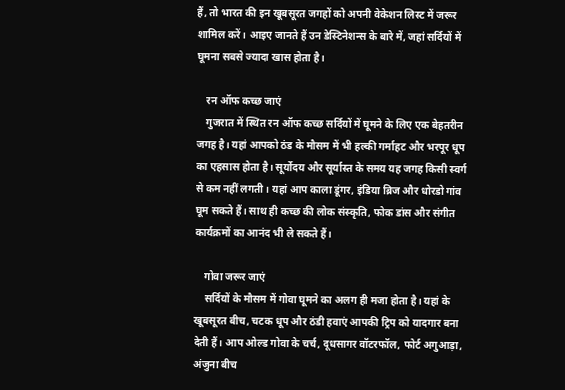हैं, तो भारत की इन खूबसूरत जगहों को अपनी वेकेशन लिस्ट में जरूर शामिल करें। आइए जानते हैं उन डेस्टिनेशन्स के बारे में, जहां सर्दियों में घूमना सबसे ज्यादा खास होता है।

    रन ऑफ कच्छ जाएं
    गुजरात में स्थित रन ऑफ कच्छ सर्दियों में घूमने के लिए एक बेहतरीन जगह है। यहां आपको ठंड के मौसम में भी हल्की गर्माहट और भरपूर धूप का एहसास होता है। सूर्योदय और सूर्यास्त के समय यह जगह किसी स्वर्ग से कम नहीं लगती। यहां आप काला डूंगर, इंडिया ब्रिज और धोरडो गांव घूम सकते हैं। साथ ही कच्छ की लोक संस्कृति, फोक डांस और संगीत कार्यक्रमों का आनंद भी ले सकते हैं।

    गोवा जरूर जाएं
    सर्दियों के मौसम में गोवा घूमने का अलग ही मजा होता है। यहां के खूबसूरत बीच, चटक धूप और ठंडी हवाएं आपकी ट्रिप को यादगार बना देती हैं। आप ओल्ड गोवा के चर्च, दूधसागर वॉटरफॉल, फोर्ट अगुआड़ा, अंजुना बीच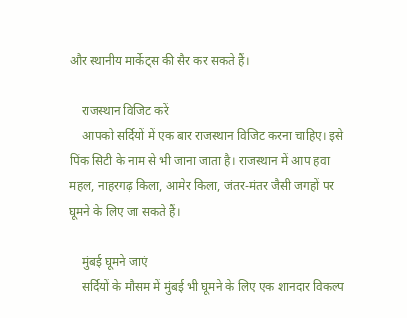और स्थानीय मार्केट्स की सैर कर सकते हैं।

    राजस्थान विजिट करें
    आपको सर्दियों में एक बार राजस्थान विजिट करना चाहिए। इसे पिंक सिटी के नाम से भी जाना जाता है। राजस्थान में आप हवा महल, नाहरगढ़ किला, आमेर किला, जंतर-मंतर जैसी जगहों पर घूमने के लिए जा सकते हैं।

    मुंबई घूमने जाएं
    सर्दियों के मौसम में मुंबई भी घूमने के लिए एक शानदार विकल्प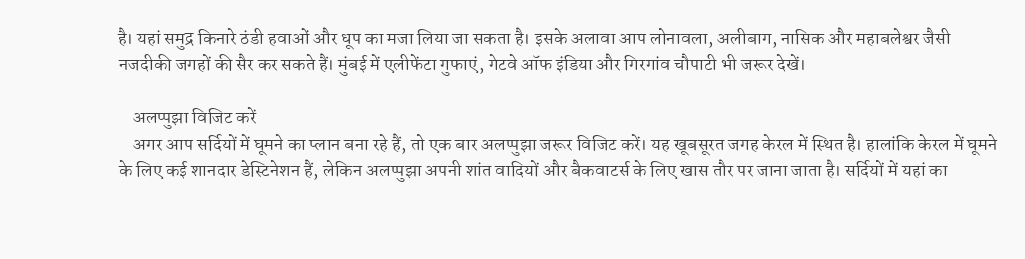है। यहां समुद्र किनारे ठंडी हवाओं और धूप का मजा लिया जा सकता है। इसके अलावा आप लोनावला, अलीबाग, नासिक और महाबलेश्वर जैसी नजदीकी जगहों की सैर कर सकते हैं। मुंबई में एलीफेंटा गुफाएं, गेटवे ऑफ इंडिया और गिरगांव चौपाटी भी जरूर देखें।

    अलप्पुझा विजिट करें
    अगर आप सर्दियों में घूमने का प्लान बना रहे हैं, तो एक बार अलप्पुझा जरूर विजिट करें। यह खूबसूरत जगह केरल में स्थित है। हालांकि केरल में घूमने के लिए कई शानदार डेस्टिनेशन हैं, लेकिन अलप्पुझा अपनी शांत वादियों और बैकवाटर्स के लिए खास तौर पर जाना जाता है। सर्दियों में यहां का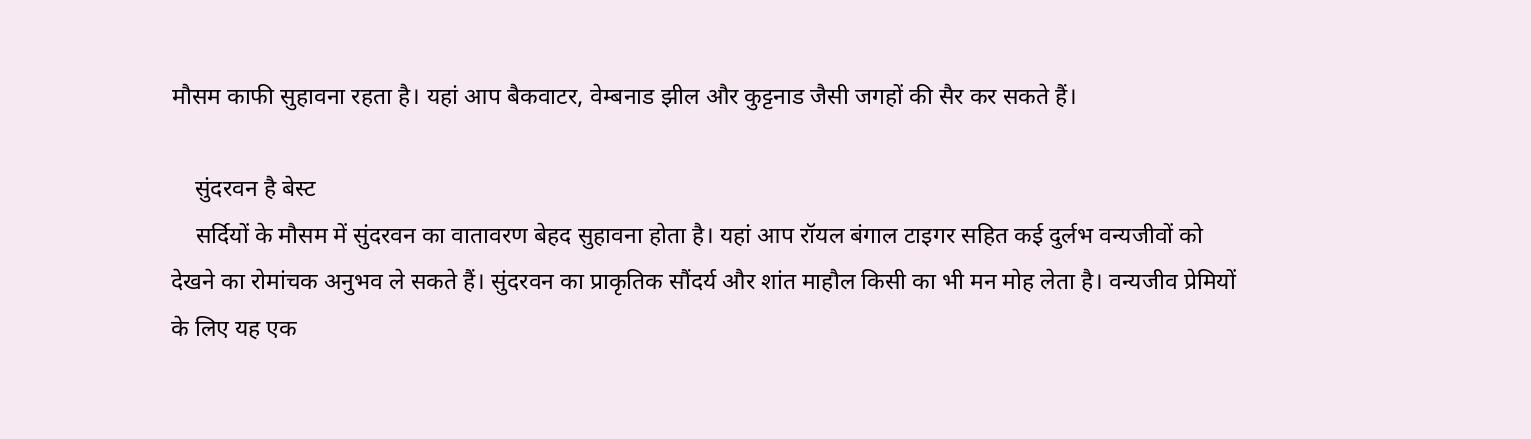मौसम काफी सुहावना रहता है। यहां आप बैकवाटर, वेम्बनाड झील और कुट्टनाड जैसी जगहों की सैर कर सकते हैं।

    सुंदरवन है बेस्ट
    सर्दियों के मौसम में सुंदरवन का वातावरण बेहद सुहावना होता है। यहां आप रॉयल बंगाल टाइगर सहित कई दुर्लभ वन्यजीवों को देखने का रोमांचक अनुभव ले सकते हैं। सुंदरवन का प्राकृतिक सौंदर्य और शांत माहौल किसी का भी मन मोह लेता है। वन्यजीव प्रेमियों के लिए यह एक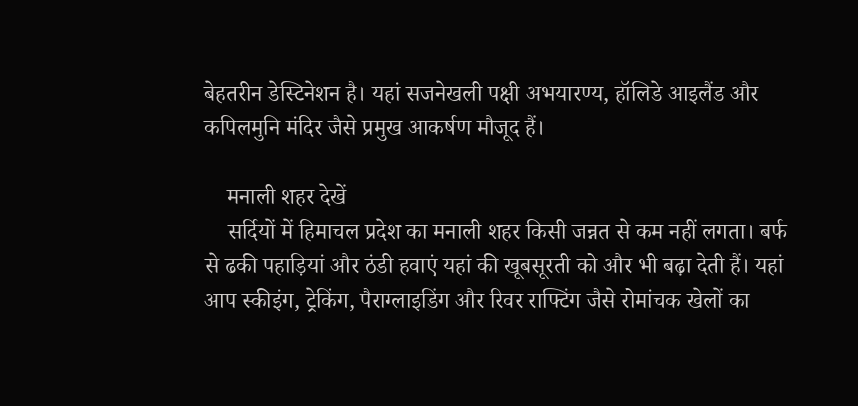बेहतरीन डेस्टिनेशन है। यहां सजनेखली पक्षी अभयारण्य, हॉलिडे आइलैंड और कपिलमुनि मंदिर जैसे प्रमुख आकर्षण मौजूद हैं।

    मनाली शहर देखें
    सर्दियों में हिमाचल प्रदेश का मनाली शहर किसी जन्नत से कम नहीं लगता। बर्फ से ढकी पहाड़ियां और ठंडी हवाएं यहां की खूबसूरती को और भी बढ़ा देती हैं। यहां आप स्कीइंग, ट्रेकिंग, पैराग्लाइडिंग और रिवर राफ्टिंग जैसे रोमांचक खेलों का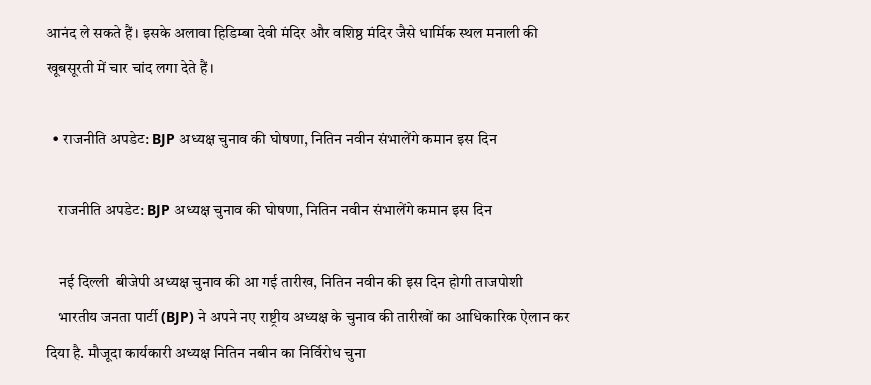आनंद ले सकते हैं। इसके अलावा हिडिम्बा देवी मंदिर और वशिष्ठ मंदिर जैसे धार्मिक स्थल मनाली की खूबसूरती में चार चांद लगा देते हैं।

  • राजनीति अपडेट: BJP अध्यक्ष चुनाव की घोषणा, नितिन नवीन संभालेंगे कमान इस दिन

    राजनीति अपडेट: BJP अध्यक्ष चुनाव की घोषणा, नितिन नवीन संभालेंगे कमान इस दिन

    नई दिल्ली  बीजेपी अध्यक्ष चुनाव की आ गई तारीख, नितिन नवीन की इस दिन होगी ताजपोशी
    भारतीय जनता पार्टी (BJP) ने अपने नए राष्ट्रीय अध्यक्ष के चुनाव की तारीखों का आधिकारिक ऐलान कर दिया है. मौजूदा कार्यकारी अध्यक्ष नितिन नबीन का निर्विरोध चुना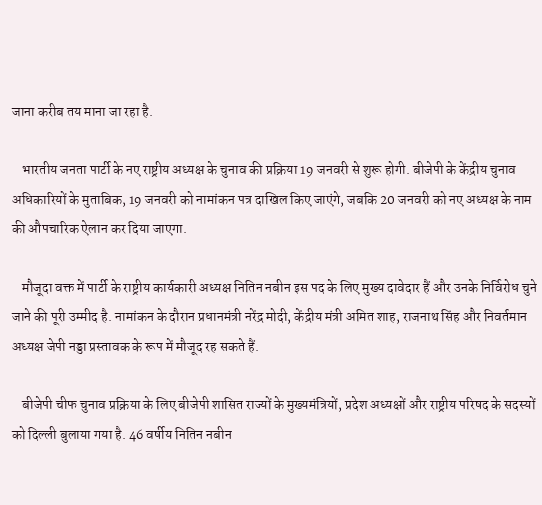जाना करीब तय माना जा रहा है.

    भारतीय जनता पार्टी के नए राष्ट्रीय अध्यक्ष के चुनाव की प्रक्रिया 19 जनवरी से शुरू होगी. बीजेपी के केंद्रीय चुनाव अधिकारियों के मुताबिक, 19 जनवरी को नामांकन पत्र दाखिल किए जाएंगे, जबकि 20 जनवरी को नए अध्यक्ष के नाम की औपचारिक ऐलान कर दिया जाएगा.

    मौजूदा वक्त में पार्टी के राष्ट्रीय कार्यकारी अध्यक्ष नितिन नबीन इस पद के लिए मुख्य दावेदार हैं और उनके निर्विरोध चुने जाने की पूरी उम्मीद है. नामांकन के दौरान प्रधानमंत्री नरेंद्र मोदी, केंद्रीय मंत्री अमित शाह, राजनाथ सिंह और निवर्तमान अध्यक्ष जेपी नड्डा प्रस्तावक के रूप में मौजूद रह सकते हैं.

    बीजेपी चीफ चुनाव प्रक्रिया के लिए बीजेपी शासित राज्यों के मुख्यमंत्रियों, प्रदेश अध्यक्षों और राष्ट्रीय परिषद के सदस्यों को दिल्ली बुलाया गया है. 46 वर्षीय नितिन नबीन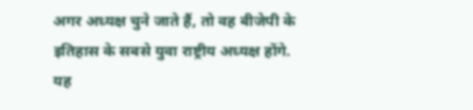अगर अध्यक्ष चुने जाते हैं, तो वह बीजेपी के इतिहास के सबसे युवा राष्ट्रीय अध्यक्ष होंगे. यह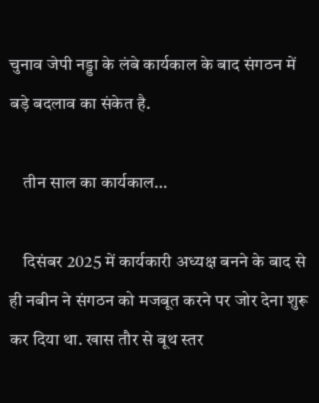चुनाव जेपी नड्डा के लंबे कार्यकाल के बाद संगठन में बड़े बदलाव का संकेत है.

    तीन साल का कार्यकाल…

    दिसंबर 2025 में कार्यकारी अध्यक्ष बनने के बाद से ही नबीन ने संगठन को मजबूत करने पर जोर देना शुरू कर दिया था. खास तौर से बूथ स्तर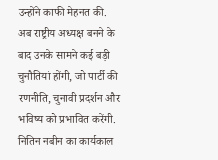उन्होंने काफी मेहनत की. अब राष्ट्रीय अध्यक्ष बनने के बाद उनके सामने कई बड़ी चुनौतियां होंगी, जो पार्टी की रणनीति, चुनावी प्रदर्शन और भविष्य को प्रभावित करेंगी. नितिन नबीन का कार्यकाल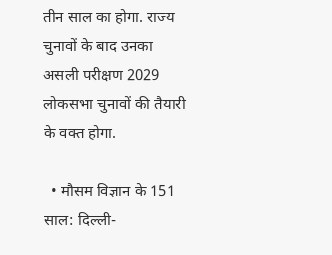तीन साल का होगा. राज्य चुनावों के बाद उनका असली परीक्षण 2029 लोकसभा चुनावों की तैयारी के वक्त होगा.

  • मौसम विज्ञान के 151 साल: दिल्ली-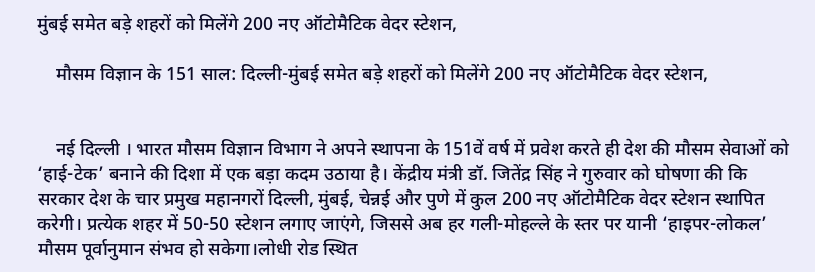मुंबई समेत बड़े शहरों को मिलेंगे 200 नए ऑटोमैटिक वेदर स्टेशन,

    मौसम विज्ञान के 151 साल: दिल्ली-मुंबई समेत बड़े शहरों को मिलेंगे 200 नए ऑटोमैटिक वेदर स्टेशन,


    नई दिल्ली । भारत मौसम विज्ञान विभाग ने अपने स्थापना के 151वें वर्ष में प्रवेश करते ही देश की मौसम सेवाओं को ‘हाई-टेक’ बनाने की दिशा में एक बड़ा कदम उठाया है। केंद्रीय मंत्री डॉ. जितेंद्र सिंह ने गुरुवार को घोषणा की कि सरकार देश के चार प्रमुख महानगरों दिल्ली, मुंबई, चेन्नई और पुणे में कुल 200 नए ऑटोमैटिक वेदर स्टेशन स्थापित करेगी। प्रत्येक शहर में 50-50 स्टेशन लगाए जाएंगे, जिससे अब हर गली-मोहल्ले के स्तर पर यानी ‘हाइपर-लोकल’ मौसम पूर्वानुमान संभव हो सकेगा।लोधी रोड स्थित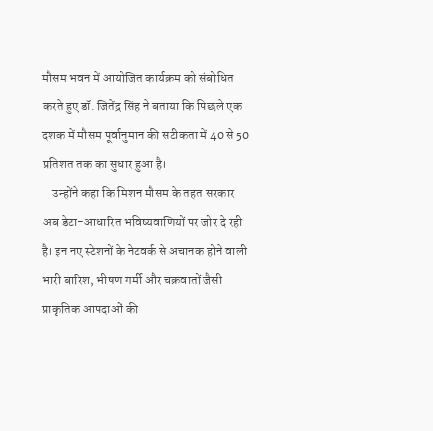मौसम भवन में आयोजित कार्यक्रम को संबोधित करते हुए डॉ. जितेंद्र सिंह ने बताया कि पिछले एक दशक में मौसम पूर्वानुमान की सटीकता में 40 से 50 प्रतिशत तक का सुधार हुआ है।
    उन्होंने कहा कि मिशन मौसम के तहत सरकार अब डेटा-आधारित भविष्यवाणियों पर जोर दे रही है। इन नए स्टेशनों के नेटवर्क से अचानक होने वाली भारी बारिश, भीषण गर्मी और चक्रवातों जैसी प्राकृतिक आपदाओं की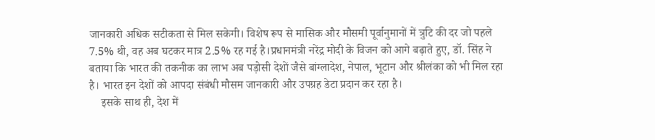जानकारी अधिक सटीकता से मिल सकेगी। विशेष रूप से मासिक और मौसमी पूर्वानुमानों में त्रुटि की दर जो पहले 7.5% थी, वह अब घटकर मात्र 2.5% रह गई है।प्रधानमंत्री नरेंद्र मोदी के विजन को आगे बढ़ाते हुए, डॉ. सिंह ने बताया कि भारत की तकनीक का लाभ अब पड़ोसी देशों जैसे बांग्लादेश, नेपाल, भूटान और श्रीलंका को भी मिल रहा है। भारत इन देशों को आपदा संबंधी मौसम जानकारी और उपग्रह डेटा प्रदान कर रहा है।
    इसके साथ ही, देश में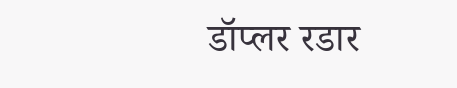डॉप्लर रडार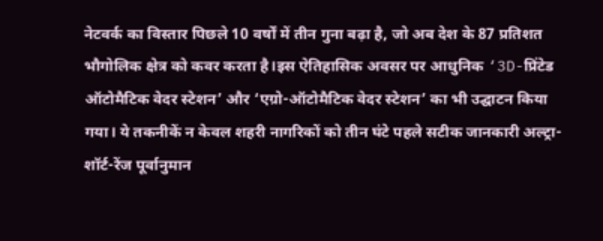नेटवर्क का विस्तार पिछले 10 वर्षों में तीन गुना बढ़ा है, जो अब देश के 87 प्रतिशत भौगोलिक क्षेत्र को कवर करता है।इस ऐतिहासिक अवसर पर आधुनिक ‘3D-प्रिंटेड ऑटोमैटिक वेदर स्टेशन’ और ‘एग्रो-ऑटोमैटिक वेदर स्टेशन’ का भी उद्घाटन किया गया। ये तकनीकें न केवल शहरी नागरिकों को तीन घंटे पहले सटीक जानकारी अल्ट्रा-शॉर्ट-रेंज पूर्वानुमान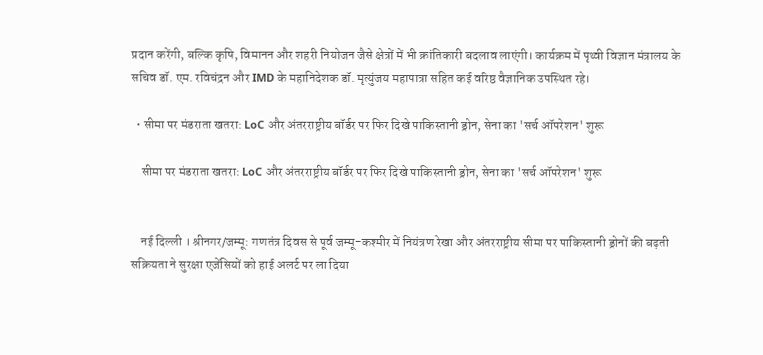प्रदान करेंगी, बल्कि कृषि, विमानन और शहरी नियोजन जैसे क्षेत्रों में भी क्रांतिकारी बदलाव लाएंगी। कार्यक्रम में पृथ्वी विज्ञान मंत्रालय के सचिव डॉ. एम. रविचंद्रन और IMD के महानिदेशक डॉ. मृत्युंजय महापात्रा सहित कई वरिष्ठ वैज्ञानिक उपस्थित रहे।

  • सीमा पर मंडराता खतरा: LoC और अंतरराष्ट्रीय बॉर्डर पर फिर दिखे पाकिस्तानी ड्रोन, सेना का 'सर्च ऑपरेशन' शुरू

    सीमा पर मंडराता खतरा: LoC और अंतरराष्ट्रीय बॉर्डर पर फिर दिखे पाकिस्तानी ड्रोन, सेना का 'सर्च ऑपरेशन' शुरू


    नई दिल्ली । श्रीनगर/जम्मू: गणतंत्र दिवस से पूर्व जम्मू-कश्मीर में नियंत्रण रेखा और अंतरराष्ट्रीय सीमा पर पाकिस्तानी ड्रोनों की बढ़ती सक्रियता ने सुरक्षा एजेंसियों को हाई अलर्ट पर ला दिया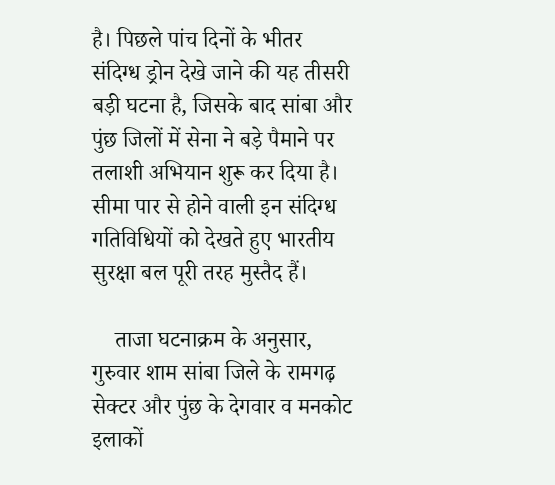है। पिछले पांच दिनों के भीतर संदिग्ध ड्रोन देखे जाने की यह तीसरी बड़ी घटना है, जिसके बाद सांबा और पुंछ जिलों में सेना ने बड़े पैमाने पर तलाशी अभियान शुरू कर दिया है। सीमा पार से होने वाली इन संदिग्ध गतिविधियों को देखते हुए भारतीय सुरक्षा बल पूरी तरह मुस्तैद हैं।

    ताजा घटनाक्रम के अनुसार, गुरुवार शाम सांबा जिले के रामगढ़ सेक्टर और पुंछ के देगवार व मनकोट इलाकों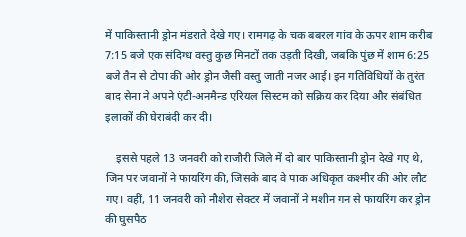में पाकिस्तानी ड्रोन मंडराते देखे गए। रामगढ़ के चक बबरल गांव के ऊपर शाम करीब 7:15 बजे एक संदिग्ध वस्तु कुछ मिनटों तक उड़ती दिखी, जबकि पुंछ में शाम 6:25 बजे तैन से टोपा की ओर ड्रोन जैसी वस्तु जाती नजर आई। इन गतिविधियों के तुरंत बाद सेना ने अपने एंटी-अनमैन्ड एरियल सिस्टम को सक्रिय कर दिया और संबंधित इलाकों की घेराबंदी कर दी।

    इससे पहले 13 जनवरी को राजौरी जिले में दो बार पाकिस्तानी ड्रोन देखे गए थे, जिन पर जवानों ने फायरिंग की, जिसके बाद वे पाक अधिकृत कश्मीर की ओर लौट गए। वहीं, 11 जनवरी को नौशेरा सेक्टर में जवानों ने मशीन गन से फायरिंग कर ड्रोन की घुसपैठ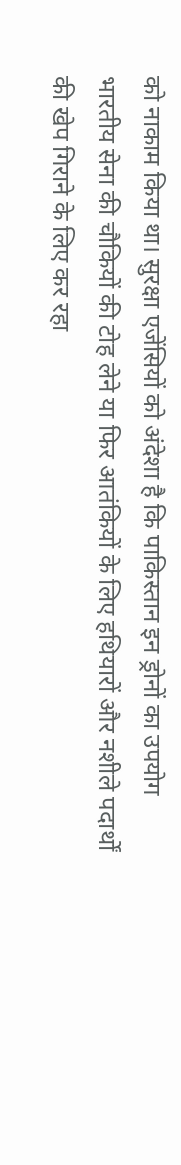को नाकाम किया था। सुरक्षा एजेंसियों को अंदेशा है कि पाकिस्तान इन ड्रोनों का उपयोग भारतीय सेना की चौकियों की टोह लेने या फिर आतंकियों के लिए हथियारों और नशीले पदार्थों की खेप गिराने के लिए कर रहा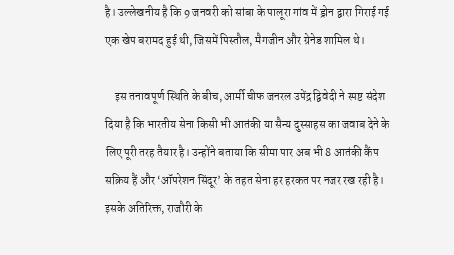है। उल्लेखनीय है कि 9 जनवरी को सांबा के पालूरा गांव में ड्रोन द्वारा गिराई गई एक खेप बरामद हुई थी, जिसमें पिस्तौल, मैगजीन और ग्रेनेड शामिल थे।

    इस तनावपूर्ण स्थिति के बीच, आर्मी चीफ जनरल उपेंद्र द्विवेदी ने स्पष्ट संदेश दिया है कि भारतीय सेना किसी भी आतंकी या सैन्य दुस्साहस का जवाब देने के लिए पूरी तरह तैयार है। उन्होंने बताया कि सीमा पार अब भी 8 आतंकी कैंप सक्रिय हैं और ‘ऑपरेशन सिंदूर’ के तहत सेना हर हरकत पर नजर रख रही है। इसके अतिरिक्त, राजौरी के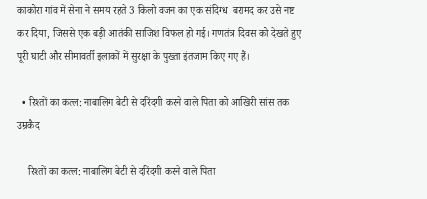काकोरा गांव में सेना ने समय रहते 3 किलो वजन का एक संदिग्ध  बरामद कर उसे नष्ट कर दिया, जिससे एक बड़ी आतंकी साजिश विफल हो गई। गणतंत्र दिवस को देखते हुए पूरी घाटी और सीमावर्ती इलाकों में सुरक्षा के पुख्ता इंतजाम किए गए हैं।

  • रिश्तों का कत्ल: नाबालिग बेटी से दरिंदगी करने वाले पिता को आखिरी सांस तक उम्रकैद

    रिश्तों का कत्ल: नाबालिग बेटी से दरिंदगी करने वाले पिता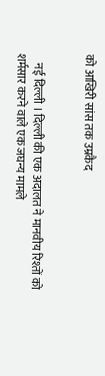को आखिरी सांस तक उम्रकैद


    नई दिल्ली । दिल्ली की एक अदालत ने मानवीय रिश्तों को शर्मसार करने वाले एक जघन्य मामले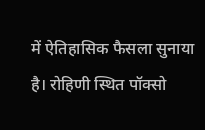में ऐतिहासिक फैसला सुनाया है। रोहिणी स्थित पॉक्सो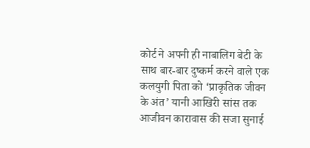कोर्ट ने अपनी ही नाबालिग बेटी के साथ बार-बार दुष्कर्म करने वाले एक कलयुगी पिता को ‘प्राकृतिक जीवन के अंत’ यानी आखिरी सांस तक आजीवन कारावास की सजा सुनाई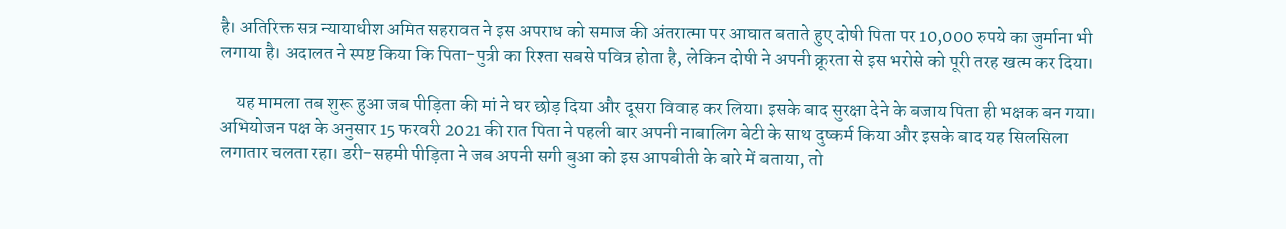है। अतिरिक्त सत्र न्यायाधीश अमित सहरावत ने इस अपराध को समाज की अंतरात्मा पर आघात बताते हुए दोषी पिता पर 10,000 रुपये का जुर्माना भी लगाया है। अदालत ने स्पष्ट किया कि पिता-पुत्री का रिश्ता सबसे पवित्र होता है, लेकिन दोषी ने अपनी क्रूरता से इस भरोसे को पूरी तरह खत्म कर दिया।

    यह मामला तब शुरू हुआ जब पीड़िता की मां ने घर छोड़ दिया और दूसरा विवाह कर लिया। इसके बाद सुरक्षा देने के बजाय पिता ही भक्षक बन गया। अभियोजन पक्ष के अनुसार 15 फरवरी 2021 की रात पिता ने पहली बार अपनी नाबालिग बेटी के साथ दुष्कर्म किया और इसके बाद यह सिलसिला लगातार चलता रहा। डरी-सहमी पीड़िता ने जब अपनी सगी बुआ को इस आपबीती के बारे में बताया, तो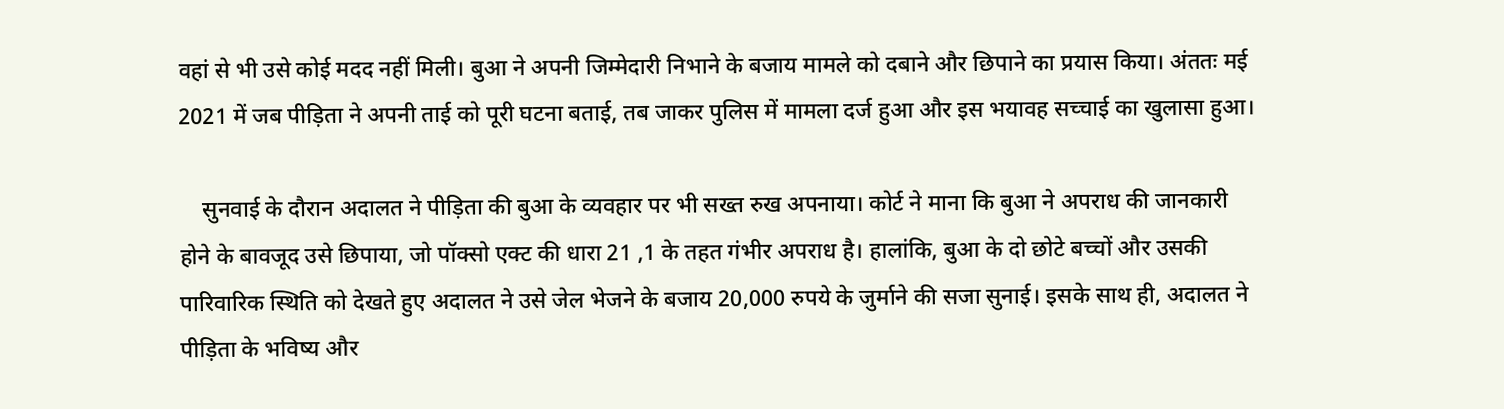वहां से भी उसे कोई मदद नहीं मिली। बुआ ने अपनी जिम्मेदारी निभाने के बजाय मामले को दबाने और छिपाने का प्रयास किया। अंततः मई 2021 में जब पीड़िता ने अपनी ताई को पूरी घटना बताई, तब जाकर पुलिस में मामला दर्ज हुआ और इस भयावह सच्चाई का खुलासा हुआ।

    सुनवाई के दौरान अदालत ने पीड़िता की बुआ के व्यवहार पर भी सख्त रुख अपनाया। कोर्ट ने माना कि बुआ ने अपराध की जानकारी होने के बावजूद उसे छिपाया, जो पॉक्सो एक्ट की धारा 21 ,1 के तहत गंभीर अपराध है। हालांकि, बुआ के दो छोटे बच्चों और उसकी पारिवारिक स्थिति को देखते हुए अदालत ने उसे जेल भेजने के बजाय 20,000 रुपये के जुर्माने की सजा सुनाई। इसके साथ ही, अदालत ने पीड़िता के भविष्य और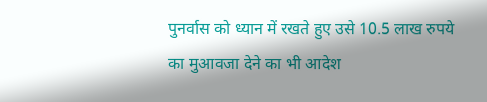पुनर्वास को ध्यान में रखते हुए उसे 10.5 लाख रुपये का मुआवजा देने का भी आदेश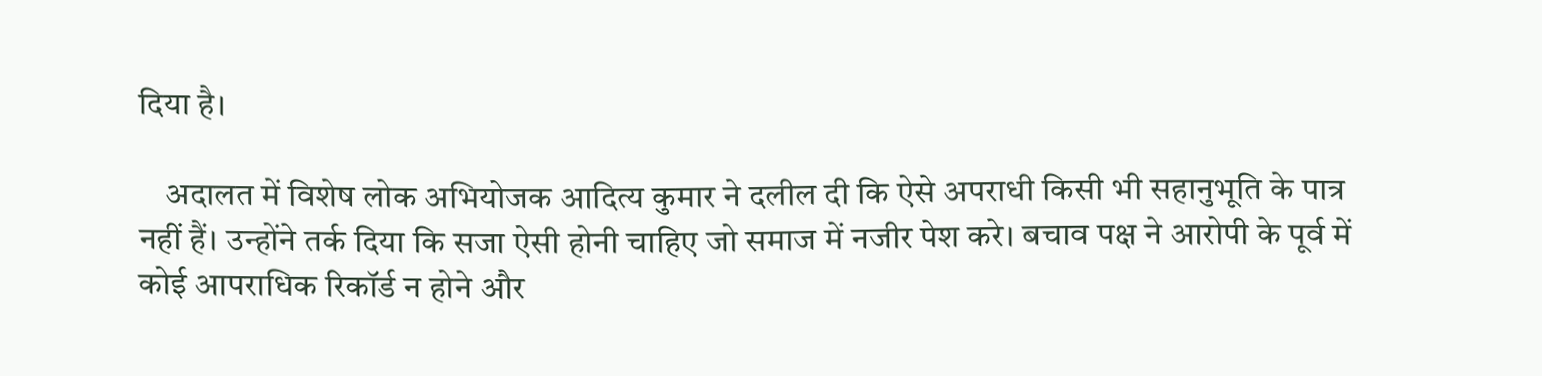दिया है।

    अदालत में विशेष लोक अभियोजक आदित्य कुमार ने दलील दी कि ऐसे अपराधी किसी भी सहानुभूति के पात्र नहीं हैं। उन्होंने तर्क दिया कि सजा ऐसी होनी चाहिए जो समाज में नजीर पेश करे। बचाव पक्ष ने आरोपी के पूर्व में कोई आपराधिक रिकॉर्ड न होने और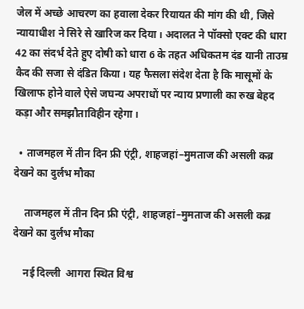जेल में अच्छे आचरण का हवाला देकर रियायत की मांग की थी, जिसे न्यायाधीश ने सिरे से खारिज कर दिया। अदालत ने पॉक्सो एक्ट की धारा 42 का संदर्भ देते हुए दोषी को धारा 6 के तहत अधिकतम दंड यानी ताउम्र कैद की सजा से दंडित किया। यह फैसला संदेश देता है कि मासूमों के खिलाफ होने वाले ऐसे जघन्य अपराधों पर न्याय प्रणाली का रुख बेहद कड़ा और समझौताविहीन रहेगा।

  • ताजमहल में तीन दिन फ्री एंट्री, शाहजहां–मुमताज की असली कब्र देखने का दुर्लभ मौका

    ताजमहल में तीन दिन फ्री एंट्री, शाहजहां–मुमताज की असली कब्र देखने का दुर्लभ मौका

    नई दिल्ली  आगरा स्थित विश्व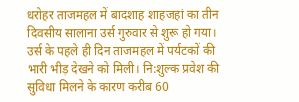धरोहर ताजमहल में बादशाह शाहजहां का तीन दिवसीय सालाना उर्स गुरुवार से शुरू हो गया। उर्स के पहले ही दिन ताजमहल में पर्यटकों की भारी भीड़ देखने को मिली। नि:शुल्क प्रवेश की सुविधा मिलने के कारण करीब 60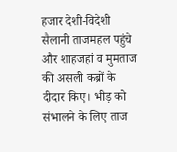हजार देशी-विदेशी सैलानी ताजमहल पहुंचे और शाहजहां व मुमताज की असली कब्रों के दीदार किए। भीड़ को संभालने के लिए ताज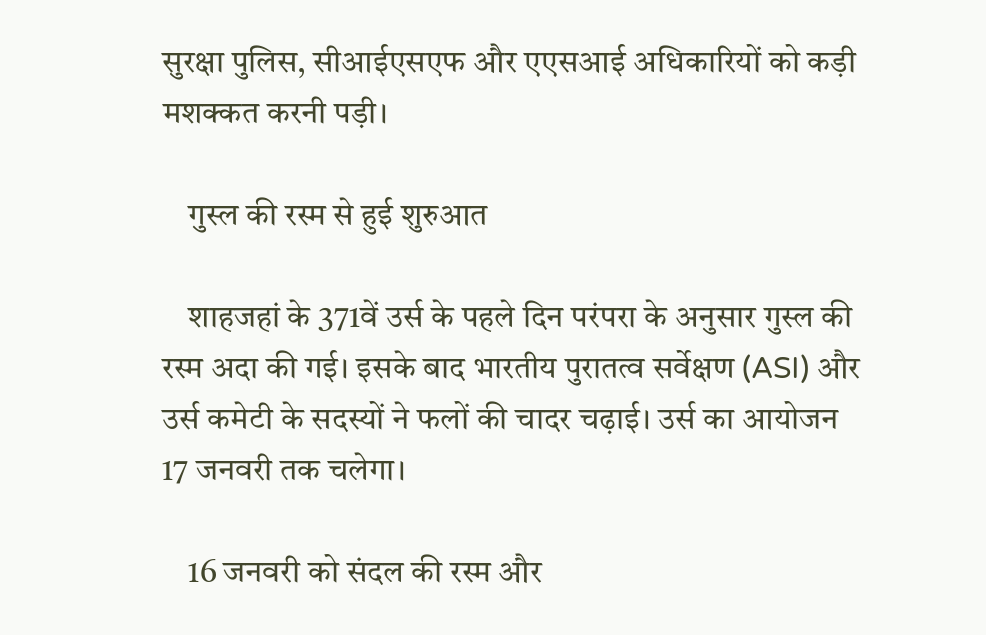सुरक्षा पुलिस, सीआईएसएफ और एएसआई अधिकारियों को कड़ी मशक्कत करनी पड़ी।

    गुस्ल की रस्म से हुई शुरुआत

    शाहजहां के 371वें उर्स के पहले दिन परंपरा के अनुसार गुस्ल की रस्म अदा की गई। इसके बाद भारतीय पुरातत्व सर्वेक्षण (ASI) और उर्स कमेटी के सदस्यों ने फलों की चादर चढ़ाई। उर्स का आयोजन 17 जनवरी तक चलेगा।

    16 जनवरी को संदल की रस्म और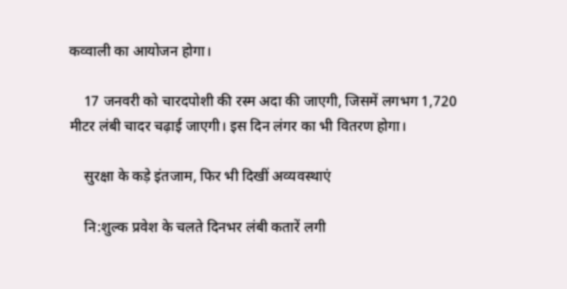कव्वाली का आयोजन होगा।

    17 जनवरी को चारदपोशी की रस्म अदा की जाएगी, जिसमें लगभग 1,720 मीटर लंबी चादर चढ़ाई जाएगी। इस दिन लंगर का भी वितरण होगा।

    सुरक्षा के कड़े इंतजाम, फिर भी दिखीं अव्यवस्थाएं

    नि:शुल्क प्रवेश के चलते दिनभर लंबी कतारें लगी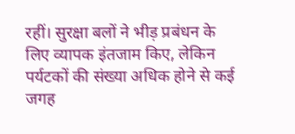रहीं। सुरक्षा बलों ने भीड़ प्रबंधन के लिए व्यापक इंतजाम किए, लेकिन पर्यटकों की संख्या अधिक होने से कई जगह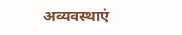अव्यवस्थाएं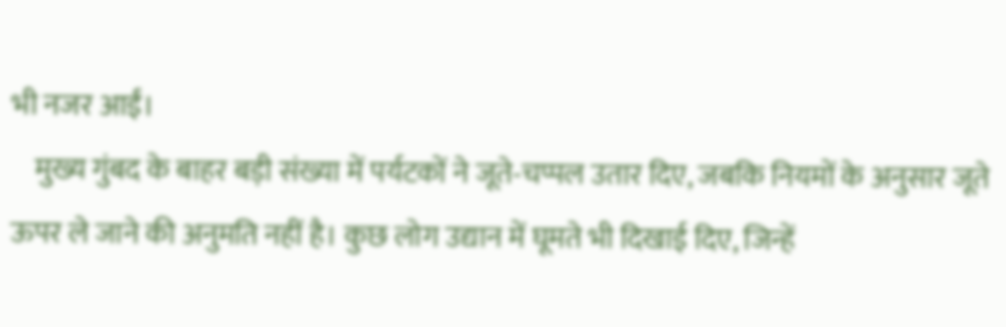भी नजर आईं।
    मुख्य गुंबद के बाहर बड़ी संख्या में पर्यटकों ने जूते-चप्पल उतार दिए, जबकि नियमों के अनुसार जूते ऊपर ले जाने की अनुमति नहीं है। कुछ लोग उद्यान में घूमते भी दिखाई दिए, जिन्हें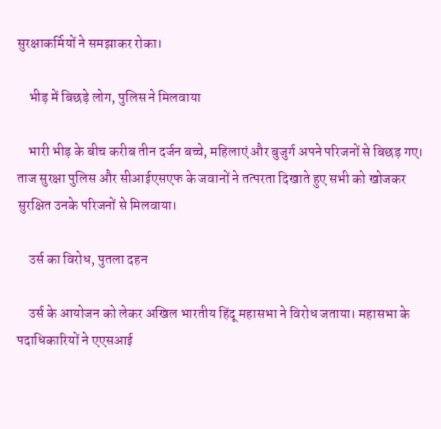सुरक्षाकर्मियों ने समझाकर रोका।

    भीड़ में बिछड़े लोग, पुलिस ने मिलवाया

    भारी भीड़ के बीच करीब तीन दर्जन बच्चे, महिलाएं और बुजुर्ग अपने परिजनों से बिछड़ गए। ताज सुरक्षा पुलिस और सीआईएसएफ के जवानों ने तत्परता दिखाते हुए सभी को खोजकर सुरक्षित उनके परिजनों से मिलवाया।

    उर्स का विरोध, पुतला दहन

    उर्स के आयोजन को लेकर अखिल भारतीय हिंदू महासभा ने विरोध जताया। महासभा के पदाधिकारियों ने एएसआई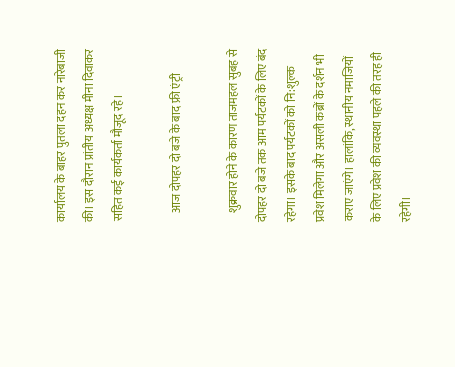कार्यालय के बाहर पुतला दहन कर नारेबाजी की। इस दौरान प्रांतीय अध्यक्ष मीना दिवाकर सहित कई कार्यकर्ता मौजूद रहे।

    आज दोपहर दो बजे के बाद फ्री एंट्री

    शुक्रवार होने के कारण ताजमहल सुबह से दोपहर दो बजे तक आम पर्यटकों के लिए बंद रहेगा। इसके बाद पर्यटकों को नि:शुल्क प्रवेश मिलेगा और असली कब्रों के दर्शन भी कराए जाएंगे। हालांकि, स्थानीय नमाजियों के लिए प्रवेश की व्यवस्था पहले की तरह ही रहेगी।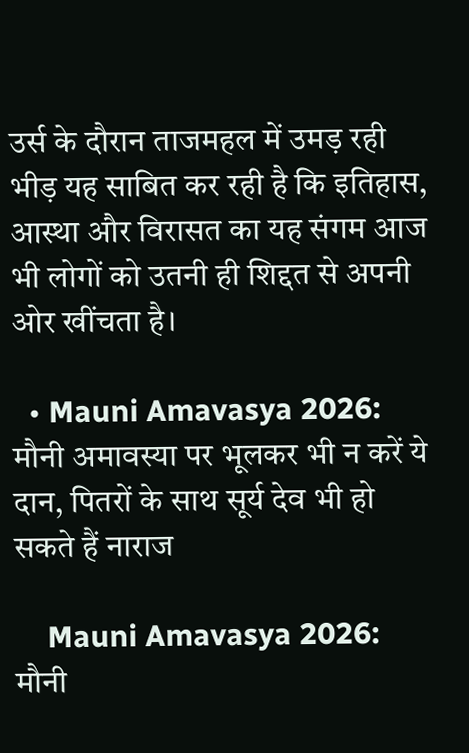उर्स के दौरान ताजमहल में उमड़ रही भीड़ यह साबित कर रही है कि इतिहास, आस्था और विरासत का यह संगम आज भी लोगों को उतनी ही शिद्दत से अपनी ओर खींचता है।

  • Mauni Amavasya 2026: मौनी अमावस्या पर भूलकर भी न करें ये दान, पितरों के साथ सूर्य देव भी हो सकते हैं नाराज

    Mauni Amavasya 2026: मौनी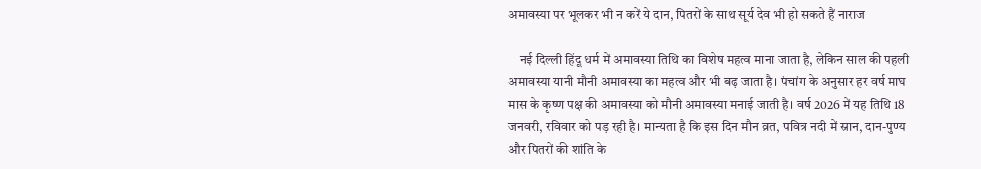अमावस्या पर भूलकर भी न करें ये दान, पितरों के साथ सूर्य देव भी हो सकते हैं नाराज

    नई दिल्ली हिंदू धर्म में अमावस्या तिथि का विशेष महत्व माना जाता है, लेकिन साल की पहली अमावस्या यानी मौनी अमावस्या का महत्व और भी बढ़ जाता है। पंचांग के अनुसार हर वर्ष माघ मास के कृष्ण पक्ष की अमावस्या को मौनी अमावस्या मनाई जाती है। वर्ष 2026 में यह तिथि 18 जनवरी, रविवार को पड़ रही है। मान्यता है कि इस दिन मौन व्रत, पवित्र नदी में स्नान, दान-पुण्य और पितरों की शांति के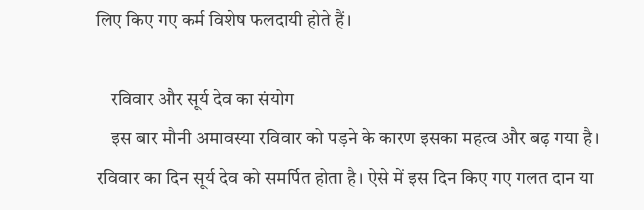लिए किए गए कर्म विशेष फलदायी होते हैं।

    रविवार और सूर्य देव का संयोग
    इस बार मौनी अमावस्या रविवार को पड़ने के कारण इसका महत्व और बढ़ गया है। रविवार का दिन सूर्य देव को समर्पित होता है। ऐसे में इस दिन किए गए गलत दान या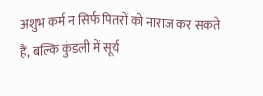अशुभ कर्म न सिर्फ पितरों को नाराज कर सकते हैं, बल्कि कुंडली में सूर्य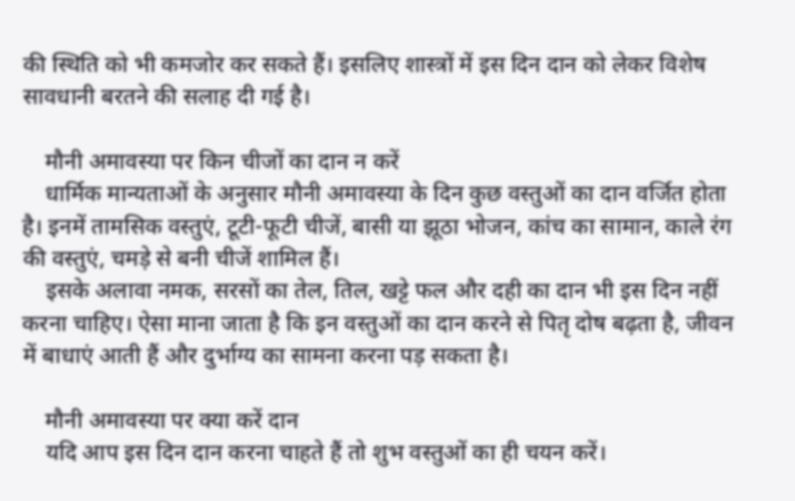की स्थिति को भी कमजोर कर सकते हैं। इसलिए शास्त्रों में इस दिन दान को लेकर विशेष सावधानी बरतने की सलाह दी गई है।

    मौनी अमावस्या पर किन चीजों का दान न करें
    धार्मिक मान्यताओं के अनुसार मौनी अमावस्या के दिन कुछ वस्तुओं का दान वर्जित होता है। इनमें तामसिक वस्तुएं, टूटी-फूटी चीजें, बासी या झूठा भोजन, कांच का सामान, काले रंग की वस्तुएं, चमड़े से बनी चीजें शामिल हैं।
    इसके अलावा नमक, सरसों का तेल, तिल, खट्टे फल और दही का दान भी इस दिन नहीं करना चाहिए। ऐसा माना जाता है कि इन वस्तुओं का दान करने से पितृ दोष बढ़ता है, जीवन में बाधाएं आती हैं और दुर्भाग्य का सामना करना पड़ सकता है।

    मौनी अमावस्या पर क्या करें दान
    यदि आप इस दिन दान करना चाहते हैं तो शुभ वस्तुओं का ही चयन करें।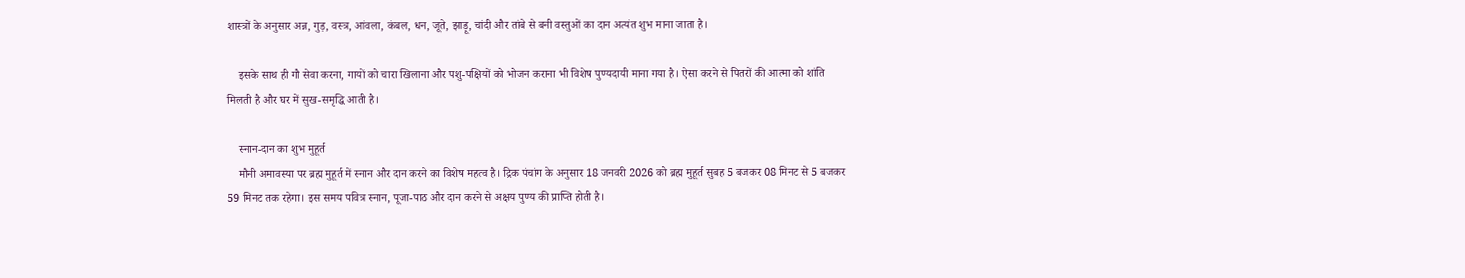शास्त्रों के अनुसार अन्न, गुड़, वस्त्र, आंवला, कंबल, धन, जूते, झाड़ू, चांदी और तांबे से बनी वस्तुओं का दान अत्यंत शुभ माना जाता है।

    इसके साथ ही गौ सेवा करना, गायों को चारा खिलाना और पशु-पक्षियों को भोजन कराना भी विशेष पुण्यदायी माना गया है। ऐसा करने से पितरों की आत्मा को शांति मिलती है और घर में सुख-समृद्धि आती है।

    स्नान-दान का शुभ मुहूर्त
    मौनी अमावस्या पर ब्रह्म मुहूर्त में स्नान और दान करने का विशेष महत्व है। द्रिक पंचांग के अनुसार 18 जनवरी 2026 को ब्रह्म मुहूर्त सुबह 5 बजकर 08 मिनट से 5 बजकर 59 मिनट तक रहेगा। इस समय पवित्र स्नान, पूजा-पाठ और दान करने से अक्षय पुण्य की प्राप्ति होती है।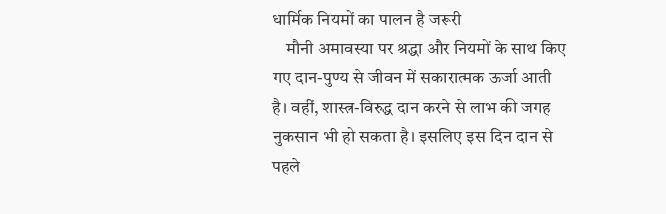धार्मिक नियमों का पालन है जरूरी
    मौनी अमावस्या पर श्रद्धा और नियमों के साथ किए गए दान-पुण्य से जीवन में सकारात्मक ऊर्जा आती है। वहीं, शास्त्र-विरुद्ध दान करने से लाभ की जगह नुकसान भी हो सकता है। इसलिए इस दिन दान से पहले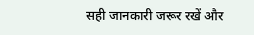सही जानकारी जरूर रखें और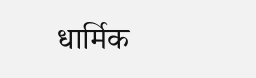धार्मिक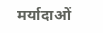मर्यादाओं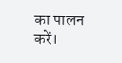का पालन करें।